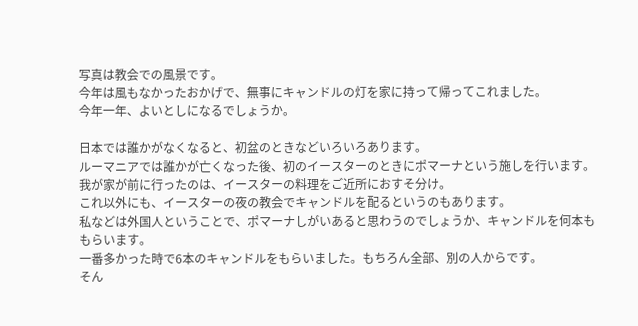写真は教会での風景です。
今年は風もなかったおかげで、無事にキャンドルの灯を家に持って帰ってこれました。
今年一年、よいとしになるでしょうか。

日本では誰かがなくなると、初盆のときなどいろいろあります。
ルーマニアでは誰かが亡くなった後、初のイースターのときにポマーナという施しを行います。
我が家が前に行ったのは、イースターの料理をご近所におすそ分け。
これ以外にも、イースターの夜の教会でキャンドルを配るというのもあります。
私などは外国人ということで、ポマーナしがいあると思わうのでしょうか、キャンドルを何本ももらいます。
一番多かった時で6本のキャンドルをもらいました。もちろん全部、別の人からです。
そん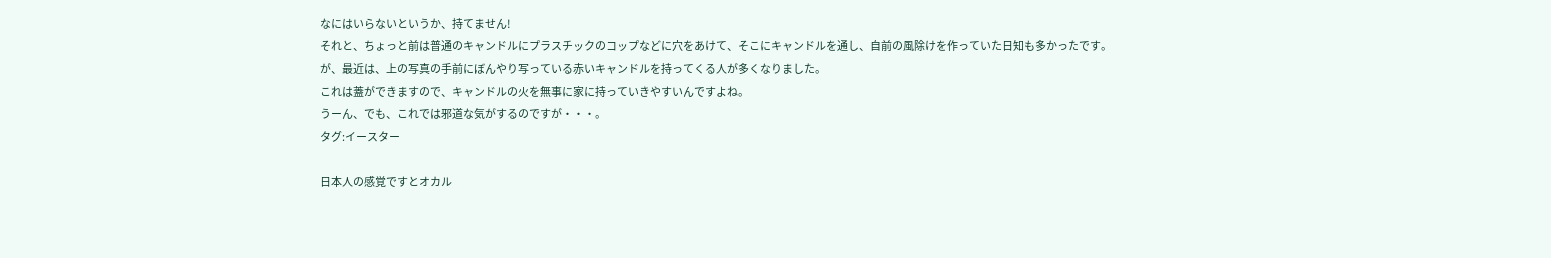なにはいらないというか、持てません!
それと、ちょっと前は普通のキャンドルにプラスチックのコップなどに穴をあけて、そこにキャンドルを通し、自前の風除けを作っていた日知も多かったです。
が、最近は、上の写真の手前にぼんやり写っている赤いキャンドルを持ってくる人が多くなりました。
これは蓋ができますので、キャンドルの火を無事に家に持っていきやすいんですよね。
うーん、でも、これでは邪道な気がするのですが・・・。
タグ:イースター

日本人の感覚ですとオカル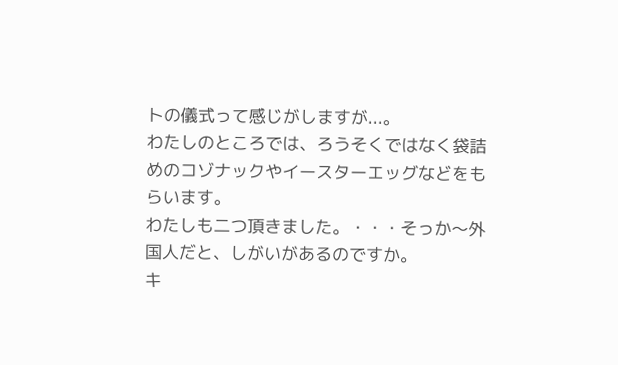トの儀式って感じがしますが...。
わたしのところでは、ろうそくではなく袋詰めのコゾナックやイースターエッグなどをもらいます。
わたしも二つ頂きました。・・・そっか〜外国人だと、しがいがあるのですか。
キ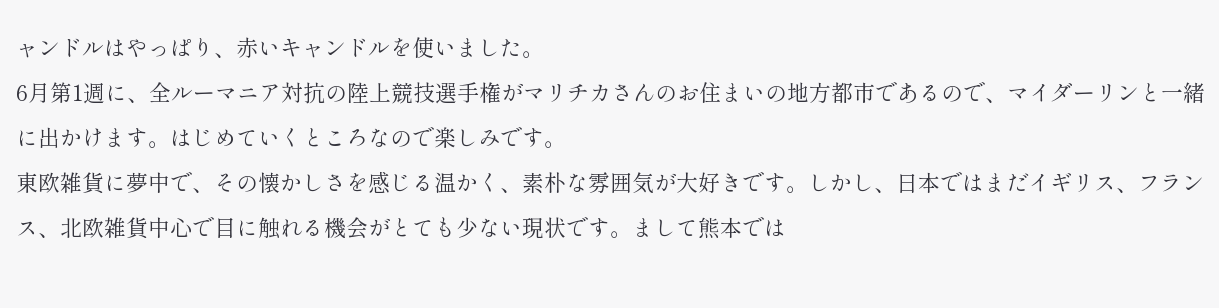ャンドルはやっぱり、赤いキャンドルを使いました。
6月第1週に、全ルーマニア対抗の陸上競技選手権がマリチカさんのお住まいの地方都市であるので、マイダーリンと一緒に出かけます。はじめていくところなので楽しみです。
東欧雑貨に夢中で、その懐かしさを感じる温かく、素朴な雰囲気が大好きです。しかし、日本ではまだイギリス、フランス、北欧雑貨中心で目に触れる機会がとても少ない現状です。まして熊本では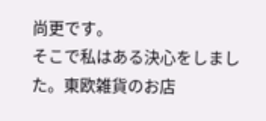尚更です。
そこで私はある決心をしました。東欧雑貨のお店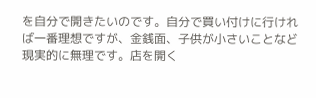を自分で開きたいのです。自分で買い付けに行ければ一番理想ですが、金銭面、子供が小さいことなど現実的に無理です。店を開く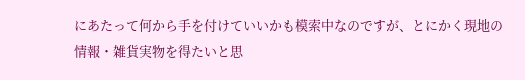にあたって何から手を付けていいかも模索中なのですが、とにかく現地の情報・雑貨実物を得たいと思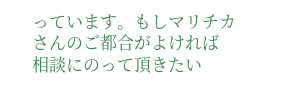っています。もしマリチカさんのご都合がよければ
相談にのって頂きたい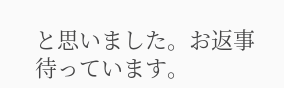と思いました。お返事待っています。